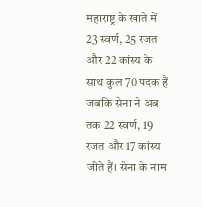महाराष्ट्र के खाते में 23 स्वर्ण, 25 रजत और 22 कांस्य के साथ कुल 70 पदक हैं जबकि सेना ने अब तक 22 स्वर्ण, 19 रजत और 17 कांस्य जीते हैं। सेना के नाम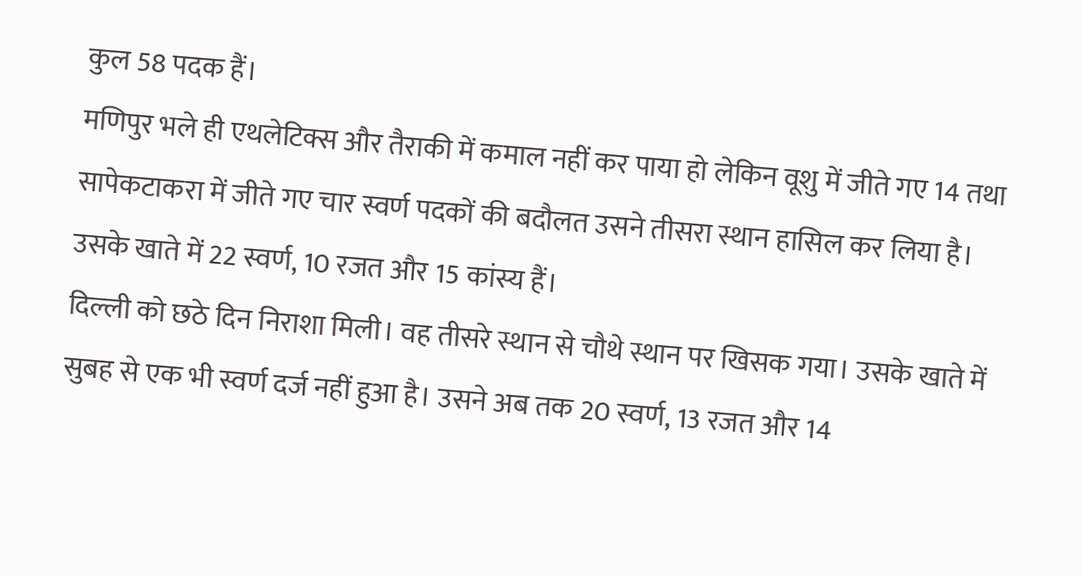कुल 58 पदक हैं।
मणिपुर भले ही एथलेटिक्स और तैराकी में कमाल नहीं कर पाया हो लेकिन वूशु में जीते गए 14 तथा सापेकटाकरा में जीते गए चार स्वर्ण पदकों की बदौलत उसने तीसरा स्थान हासिल कर लिया है। उसके खाते में 22 स्वर्ण, 10 रजत और 15 कांस्य हैं।
दिल्ली को छठे दिन निराशा मिली। वह तीसरे स्थान से चौथे स्थान पर खिसक गया। उसके खाते में सुबह से एक भी स्वर्ण दर्ज नहीं हुआ है। उसने अब तक 20 स्वर्ण, 13 रजत और 14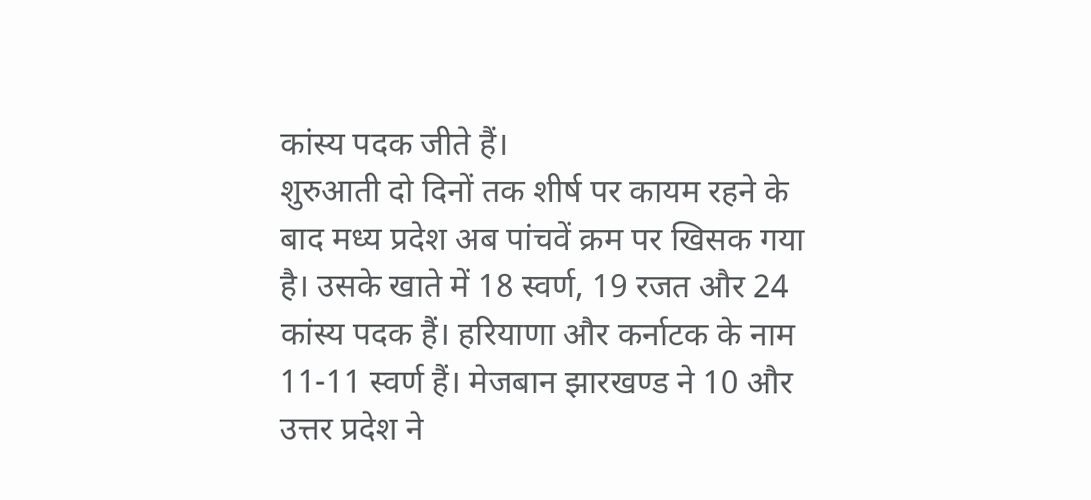कांस्य पदक जीते हैं।
शुरुआती दो दिनों तक शीर्ष पर कायम रहने के बाद मध्य प्रदेश अब पांचवें क्रम पर खिसक गया है। उसके खाते में 18 स्वर्ण, 19 रजत और 24 कांस्य पदक हैं। हरियाणा और कर्नाटक के नाम 11-11 स्वर्ण हैं। मेजबान झारखण्ड ने 10 और उत्तर प्रदेश ने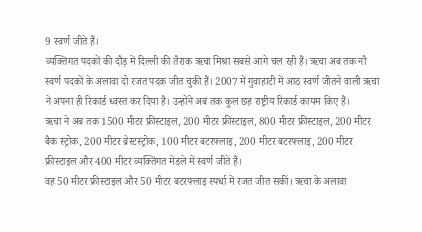9 स्वर्ण जीते हैं।
व्यक्तिगत पदकों की दौड़ में दिल्ली की तैराक ऋचा मिश्रा सबसे आगे चल रही हैं। ऋचा अब तक नौ स्वर्ण पदकों के अलावा दो रजत पदक जीत चुकी हैं। 2007 में गुवाहाटी में आठ स्वर्ण जीतने वाली ऋचा ने अपना ही रिकार्ड ध्वस्त कर दिया है। उन्होंने अब तक कुल छह राष्ट्रीय रिकार्ड कायम किए हैं।
ऋचा ने अब तक 1500 मीटर फ्रीस्टाइल, 200 मीटर फ्रीस्टाइल, 800 मीटर फ्रीस्टाइल, 200 मीटर बैक स्ट्रोक, 200 मीटर ब्रेस्टस्ट्रोक, 100 मीटर बटरफ्लाइ, 200 मीटर बटरफ्लाइ, 200 मीटर फ्रीस्टाइल और 400 मीटर व्यक्तिगत मेडले में स्वर्ण जीते हैं।
वह 50 मीटर फ्रीस्टाइल और 50 मीटर बटरफ्लाइ स्पर्धा में रजत जीत सकीं। ऋचा के अलावा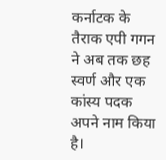कर्नाटक के तैराक एपी गगन ने अब तक छह स्वर्ण और एक कांस्य पदक अपने नाम किया है।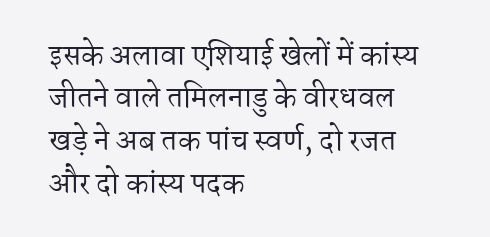इसके अलावा एशियाई खेलों में कांस्य जीतने वाले तमिलनाडु के वीरधवल खड़े ने अब तक पांच स्वर्ण, दो रजत और दो कांस्य पदक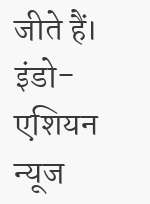जीते हैं।
इंडो-एशियन न्यूज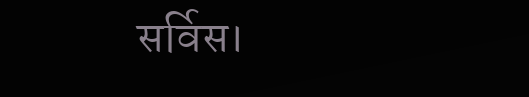सर्विस।